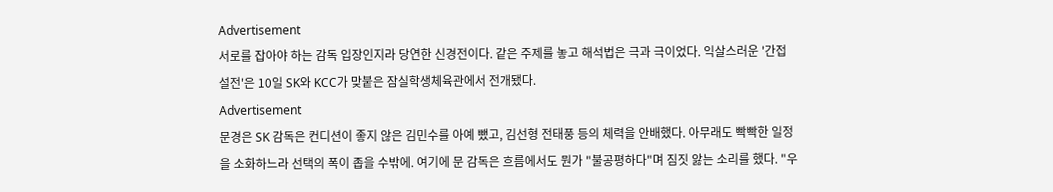Advertisement
서로를 잡아야 하는 감독 입장인지라 당연한 신경전이다. 같은 주제를 놓고 해석법은 극과 극이었다. 익살스러운 '간접 설전'은 10일 SK와 KCC가 맞붙은 잠실학생체육관에서 전개됐다.
Advertisement
문경은 SK 감독은 컨디션이 좋지 않은 김민수를 아예 뺐고, 김선형 전태풍 등의 체력을 안배했다. 아무래도 빡빡한 일정을 소화하느라 선택의 폭이 좁을 수밖에. 여기에 문 감독은 흐름에서도 뭔가 "불공평하다"며 짐짓 앓는 소리를 했다. "우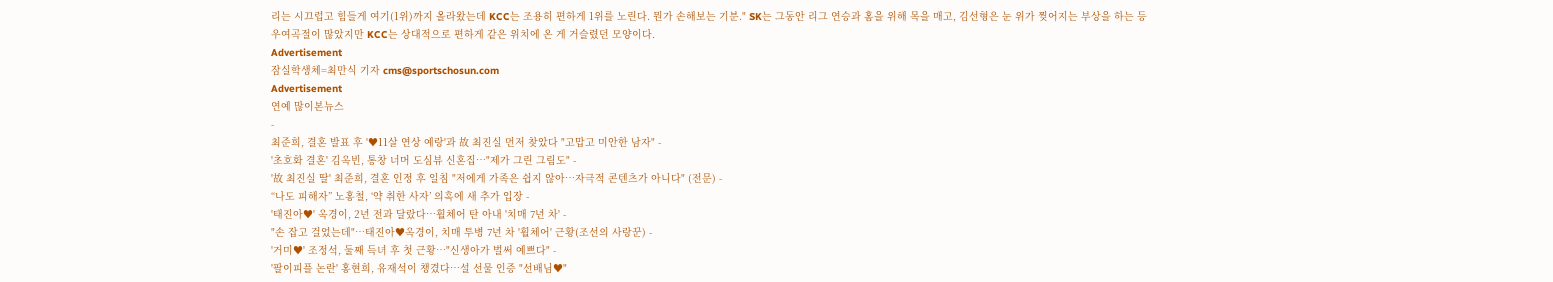리는 시끄럽고 힘들게 여기(1위)까지 올라왔는데 KCC는 조용히 편하게 1위를 노린다. 뭔가 손해보는 기분." SK는 그동안 리그 연승과 홈을 위해 목을 매고, 김선형은 눈 위가 찢어지는 부상을 하는 등 우여곡절이 많았지만 KCC는 상대적으로 편하게 같은 위치에 온 게 거슬렸던 모양이다.
Advertisement
잠실학생체=최만식 기자 cms@sportschosun.com
Advertisement
연예 많이본뉴스
-
최준희, 결혼 발표 후 '♥11살 연상 예랑'과 故 최진실 먼저 찾았다 "고맙고 미안한 남자" -
'초호화 결혼' 김옥빈, 통창 너머 도심뷰 신혼집…"제가 그린 그림도" -
'故 최진실 딸' 최준희, 결혼 인정 후 일침 "저에게 가족은 쉽지 않아…자극적 콘텐츠가 아니다" (전문) -
“나도 피해자” 노홍철, ‘약 취한 사자’ 의혹에 새 추가 입장 -
'태진아♥' 옥경이, 2년 전과 달랐다…휠체어 탄 아내 '치매 7년 차' -
"손 잡고 걸었는데"…태진아♥옥경이, 치매 투병 7년 차 '휠체어' 근황(조선의 사랑꾼) -
'거미♥' 조정석, 둘째 득녀 후 첫 근황…"신생아가 벌써 예쁘다" -
'팔이피플 논란' 홍현희, 유재석이 챙겼다…설 선물 인증 "선배님♥"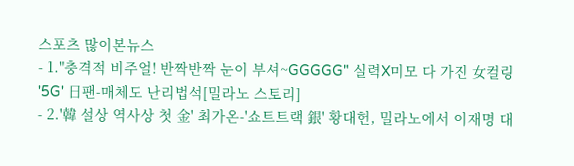스포츠 많이본뉴스
- 1."충격적 비주얼! 반짝반짝 눈이 부셔~GGGGG" 실력X미모 다 가진 女컬링 '5G' 日팬-매체도 난리법석[밀라노 스토리]
- 2.'韓 설상 역사상 첫 金' 최가온-'쇼트트랙 銀' 황대헌, 밀라노에서 이재명 대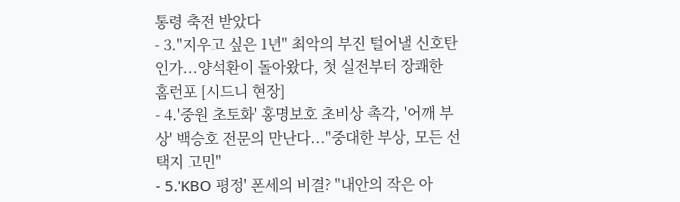통령 축전 받았다
- 3."지우고 싶은 1년" 최악의 부진 털어낼 신호탄인가...양석환이 돌아왔다, 첫 실전부터 장쾌한 홈런포 [시드니 현장]
- 4.'중원 초토화' 홍명보호 초비상 촉각, '어깨 부상' 백승호 전문의 만난다..."중대한 부상, 모든 선택지 고민"
- 5.'KBO 평정' 폰세의 비결? "내안의 작은 아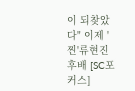이 되찾았다" 이제 '찐'류현진 후배 [SC포커스]